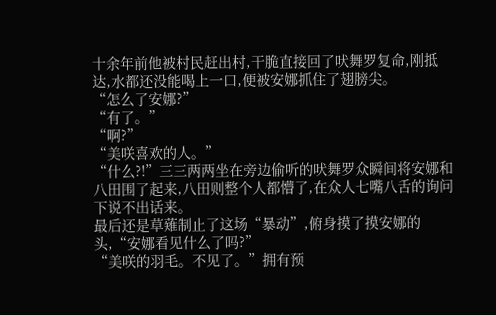十余年前他被村民赶出村,干脆直接回了吠舞罗复命,刚抵达,水都还没能喝上一口,便被安娜抓住了翅膀尖。
“怎么了安娜?”
“有了。”
“啊?”
“美咲喜欢的人。”
“什么?!”三三两两坐在旁边偷听的吠舞罗众瞬间将安娜和八田围了起来,八田则整个人都懵了,在众人七嘴八舌的询问下说不出话来。
最后还是草薙制止了这场“暴动”,俯身摸了摸安娜的头,“安娜看见什么了吗?”
“美咲的羽毛。不见了。”拥有预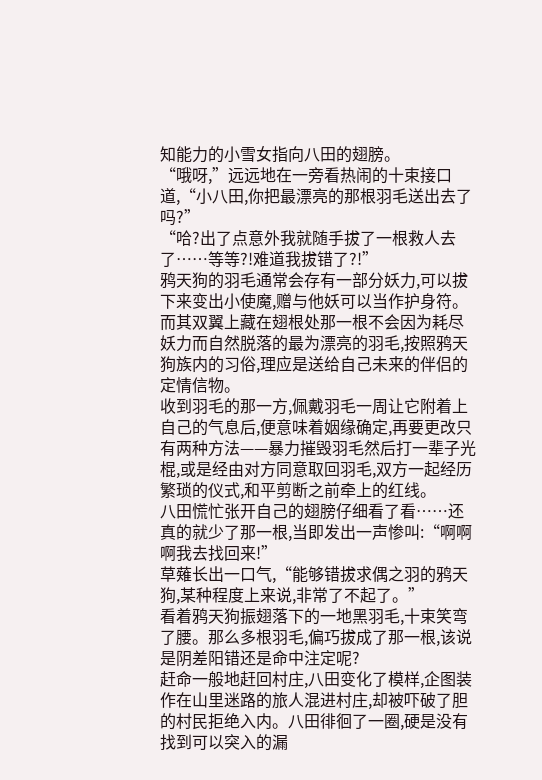知能力的小雪女指向八田的翅膀。
“哦呀,”远远地在一旁看热闹的十束接口道,“小八田,你把最漂亮的那根羽毛送出去了吗?”
“哈?出了点意外我就随手拔了一根救人去了……等等?!难道我拔错了?!”
鸦天狗的羽毛通常会存有一部分妖力,可以拔下来变出小使魔,赠与他妖可以当作护身符。而其双翼上藏在翅根处那一根不会因为耗尽妖力而自然脱落的最为漂亮的羽毛,按照鸦天狗族内的习俗,理应是送给自己未来的伴侣的定情信物。
收到羽毛的那一方,佩戴羽毛一周让它附着上自己的气息后,便意味着姻缘确定,再要更改只有两种方法——暴力摧毁羽毛然后打一辈子光棍,或是经由对方同意取回羽毛,双方一起经历繁琐的仪式,和平剪断之前牵上的红线。
八田慌忙张开自己的翅膀仔细看了看……还真的就少了那一根,当即发出一声惨叫:“啊啊啊我去找回来!”
草薙长出一口气,“能够错拔求偶之羽的鸦天狗,某种程度上来说,非常了不起了。”
看着鸦天狗振翅落下的一地黑羽毛,十束笑弯了腰。那么多根羽毛,偏巧拔成了那一根,该说是阴差阳错还是命中注定呢?
赶命一般地赶回村庄,八田变化了模样,企图装作在山里迷路的旅人混进村庄,却被吓破了胆的村民拒绝入内。八田徘徊了一圈,硬是没有找到可以突入的漏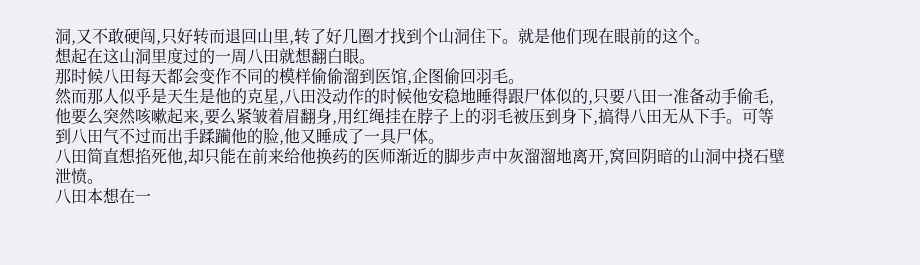洞,又不敢硬闯,只好转而退回山里,转了好几圈才找到个山洞住下。就是他们现在眼前的这个。
想起在这山洞里度过的一周八田就想翻白眼。
那时候八田每天都会变作不同的模样偷偷溜到医馆,企图偷回羽毛。
然而那人似乎是天生是他的克星,八田没动作的时候他安稳地睡得跟尸体似的,只要八田一准备动手偷毛,他要么突然咳嗽起来,要么紧皱着眉翻身,用红绳挂在脖子上的羽毛被压到身下,搞得八田无从下手。可等到八田气不过而出手蹂躏他的脸,他又睡成了一具尸体。
八田简直想掐死他,却只能在前来给他换药的医师渐近的脚步声中灰溜溜地离开,窝回阴暗的山洞中挠石壁泄愤。
八田本想在一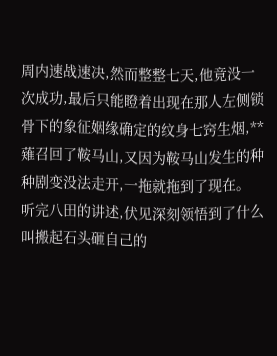周内速战速决,然而整整七天,他竟没一次成功,最后只能瞪着出现在那人左侧锁骨下的象征姻缘确定的纹身七窍生烟,**薙召回了鞍马山,又因为鞍马山发生的种种剧变没法走开,一拖就拖到了现在。
听完八田的讲述,伏见深刻领悟到了什么叫搬起石头砸自己的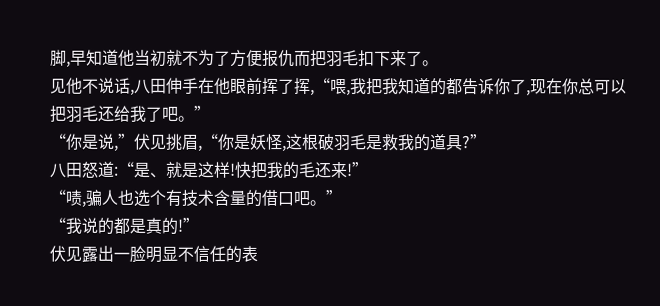脚,早知道他当初就不为了方便报仇而把羽毛扣下来了。
见他不说话,八田伸手在他眼前挥了挥,“喂,我把我知道的都告诉你了,现在你总可以把羽毛还给我了吧。”
“你是说,”伏见挑眉,“你是妖怪,这根破羽毛是救我的道具?”
八田怒道:“是、就是这样!快把我的毛还来!”
“啧,骗人也选个有技术含量的借口吧。”
“我说的都是真的!”
伏见露出一脸明显不信任的表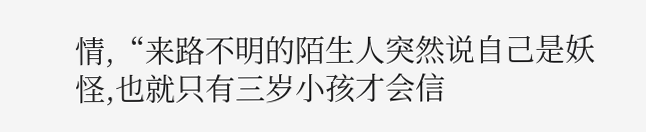情,“来路不明的陌生人突然说自己是妖怪,也就只有三岁小孩才会信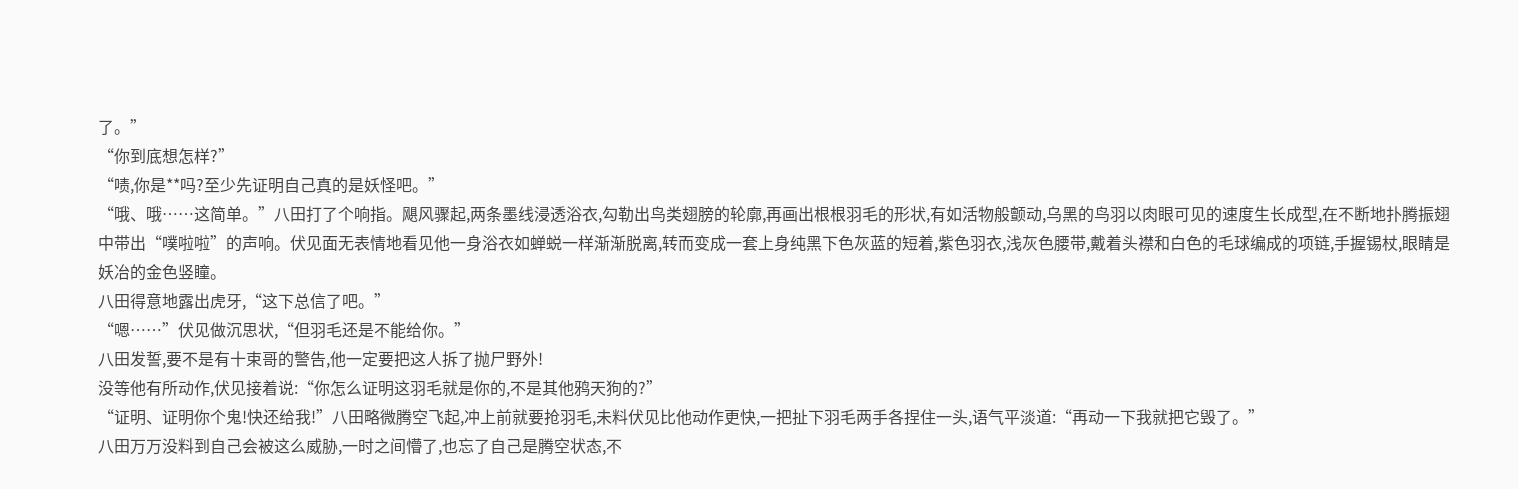了。”
“你到底想怎样?”
“啧,你是**吗?至少先证明自己真的是妖怪吧。”
“哦、哦……这简单。”八田打了个响指。飓风骤起,两条墨线浸透浴衣,勾勒出鸟类翅膀的轮廓,再画出根根羽毛的形状,有如活物般颤动,乌黑的鸟羽以肉眼可见的速度生长成型,在不断地扑腾振翅中带出“噗啦啦”的声响。伏见面无表情地看见他一身浴衣如蝉蜕一样渐渐脱离,转而变成一套上身纯黑下色灰蓝的短着,紫色羽衣,浅灰色腰带,戴着头襟和白色的毛球编成的项链,手握锡杖,眼睛是妖冶的金色竖瞳。
八田得意地露出虎牙,“这下总信了吧。”
“嗯……”伏见做沉思状,“但羽毛还是不能给你。”
八田发誓,要不是有十束哥的警告,他一定要把这人拆了抛尸野外!
没等他有所动作,伏见接着说:“你怎么证明这羽毛就是你的,不是其他鸦天狗的?”
“证明、证明你个鬼!快还给我!”八田略微腾空飞起,冲上前就要抢羽毛,未料伏见比他动作更快,一把扯下羽毛两手各捏住一头,语气平淡道:“再动一下我就把它毁了。”
八田万万没料到自己会被这么威胁,一时之间懵了,也忘了自己是腾空状态,不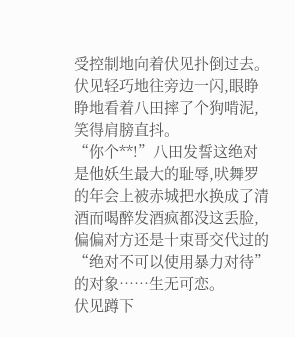受控制地向着伏见扑倒过去。伏见轻巧地往旁边一闪,眼睁睁地看着八田摔了个狗啃泥,笑得肩膀直抖。
“你个**!”八田发誓这绝对是他妖生最大的耻辱,吠舞罗的年会上被赤城把水换成了清酒而喝醉发酒疯都没这丢脸,偏偏对方还是十束哥交代过的“绝对不可以使用暴力对待”的对象……生无可恋。
伏见蹲下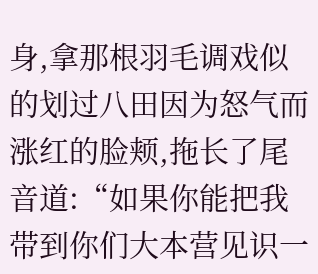身,拿那根羽毛调戏似的划过八田因为怒气而涨红的脸颊,拖长了尾音道:“如果你能把我带到你们大本营见识一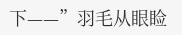下——”羽毛从眼睑